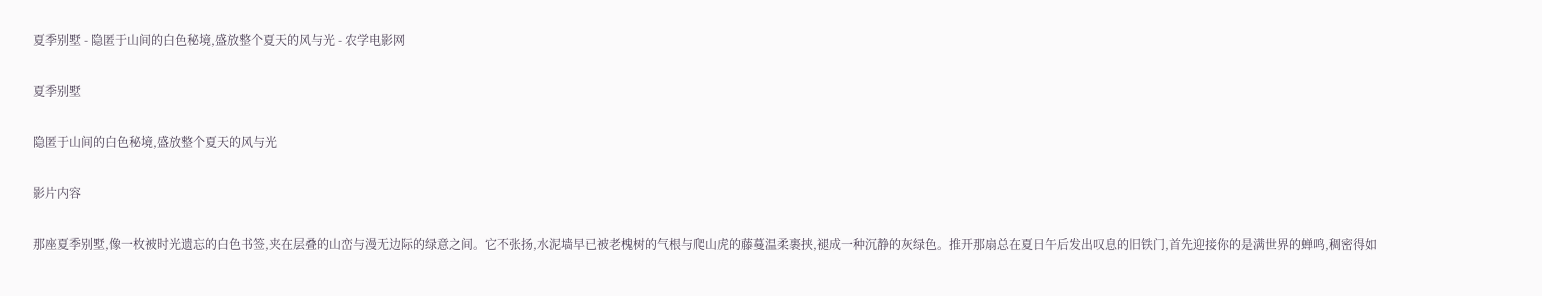夏季别墅 - 隐匿于山间的白色秘境,盛放整个夏天的风与光 - 农学电影网

夏季别墅

隐匿于山间的白色秘境,盛放整个夏天的风与光

影片内容

那座夏季别墅,像一枚被时光遗忘的白色书签,夹在层叠的山峦与漫无边际的绿意之间。它不张扬,水泥墙早已被老槐树的气根与爬山虎的藤蔓温柔裹挟,褪成一种沉静的灰绿色。推开那扇总在夏日午后发出叹息的旧铁门,首先迎接你的是满世界的蝉鸣,稠密得如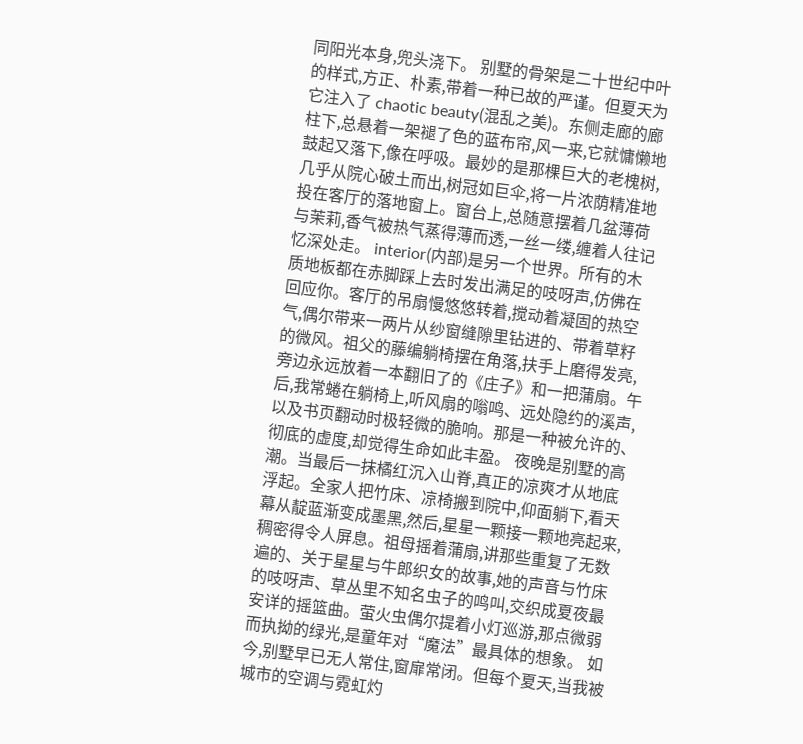同阳光本身,兜头浇下。 别墅的骨架是二十世纪中叶的样式,方正、朴素,带着一种已故的严谨。但夏天为它注入了 chaotic beauty(混乱之美)。东侧走廊的廊柱下,总悬着一架褪了色的蓝布帘,风一来,它就慵懒地鼓起又落下,像在呼吸。最妙的是那棵巨大的老槐树,几乎从院心破土而出,树冠如巨伞,将一片浓荫精准地投在客厅的落地窗上。窗台上,总随意摆着几盆薄荷与茉莉,香气被热气蒸得薄而透,一丝一缕,缠着人往记忆深处走。 interior(内部)是另一个世界。所有的木质地板都在赤脚踩上去时发出满足的吱呀声,仿佛在回应你。客厅的吊扇慢悠悠转着,搅动着凝固的热空气,偶尔带来一两片从纱窗缝隙里钻进的、带着草籽的微风。祖父的藤编躺椅摆在角落,扶手上磨得发亮,旁边永远放着一本翻旧了的《庄子》和一把蒲扇。午后,我常蜷在躺椅上,听风扇的嗡鸣、远处隐约的溪声,以及书页翻动时极轻微的脆响。那是一种被允许的、彻底的虚度,却觉得生命如此丰盈。 夜晚是别墅的高潮。当最后一抹橘红沉入山脊,真正的凉爽才从地底浮起。全家人把竹床、凉椅搬到院中,仰面躺下,看天幕从靛蓝渐变成墨黑,然后,星星一颗接一颗地亮起来,稠密得令人屏息。祖母摇着蒲扇,讲那些重复了无数遍的、关于星星与牛郎织女的故事,她的声音与竹床的吱呀声、草丛里不知名虫子的鸣叫,交织成夏夜最安详的摇篮曲。萤火虫偶尔提着小灯巡游,那点微弱而执拗的绿光,是童年对“魔法”最具体的想象。 如今,别墅早已无人常住,窗扉常闭。但每个夏天,当我被城市的空调与霓虹灼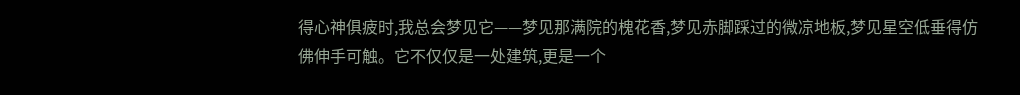得心神俱疲时,我总会梦见它——梦见那满院的槐花香,梦见赤脚踩过的微凉地板,梦见星空低垂得仿佛伸手可触。它不仅仅是一处建筑,更是一个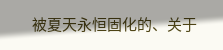被夏天永恒固化的、关于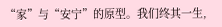“家”与“安宁”的原型。我们终其一生,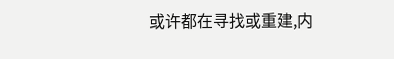或许都在寻找或重建,内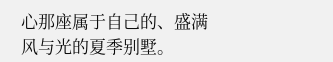心那座属于自己的、盛满风与光的夏季别墅。